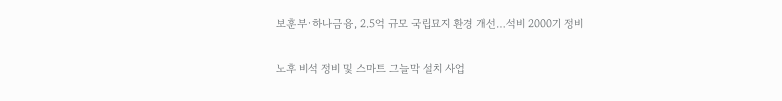보훈부·하나금융, 2.5억 규모 국립묘지 환경 개선…석비 2000기 정비

노후 비석 정비 및 스마트 그늘막 설치 사업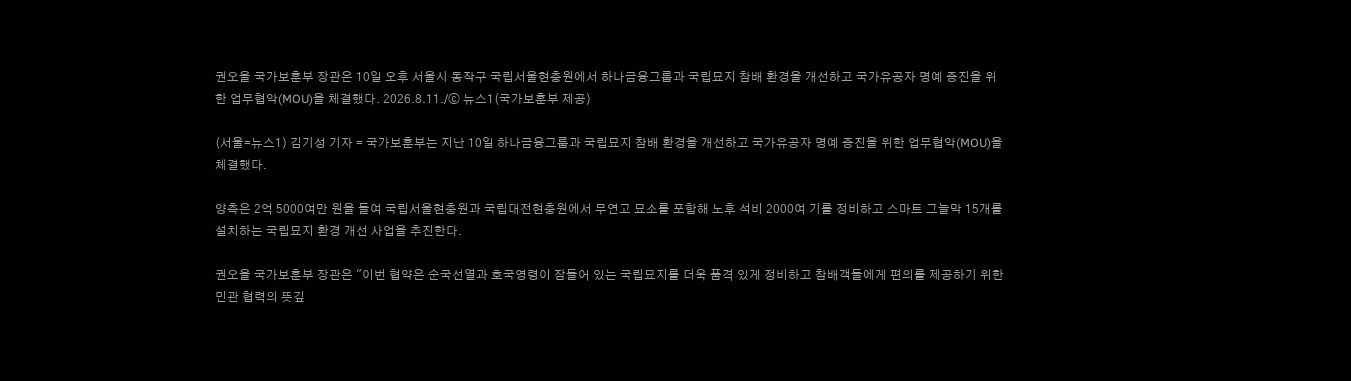권오을 국가보훈부 장관은 10일 오후 서울시 동작구 국립서울현충원에서 하나금융그룹과 국립묘지 참배 환경을 개선하고 국가유공자 명예 증진을 위한 업무협악(MOU)을 체결했다. 2026.8.11./ⓒ 뉴스1(국가보훈부 제공)

(서울=뉴스1) 김기성 기자 = 국가보훈부는 지난 10일 하나금융그룹과 국립묘지 참배 환경을 개선하고 국가유공자 명예 증진을 위한 업무협악(MOU)을 체결했다.

양측은 2억 5000여만 원을 들여 국립서울현충원과 국립대전현충원에서 무연고 묘소를 포함해 노후 석비 2000여 기를 정비하고 스마트 그늘막 15개를 설치하는 국립묘지 환경 개선 사업을 추진한다.

권오을 국가보훈부 장관은 "이번 협약은 순국선열과 호국영령이 잠들어 있는 국립묘지를 더욱 품격 있게 정비하고 참배객들에게 편의를 제공하기 위한 민관 협력의 뜻깊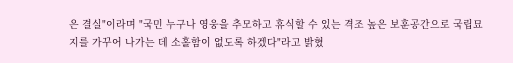은 결실"이라며 "국민 누구나 영웅을 추모하고 휴식할 수 있는 격조 높은 보훈공간으로 국립묘지를 가꾸어 나가는 데 소홀함이 없도록 하겠다"라고 밝혔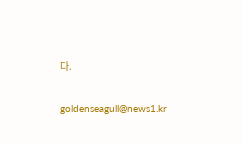다.

goldenseagull@news1.kr